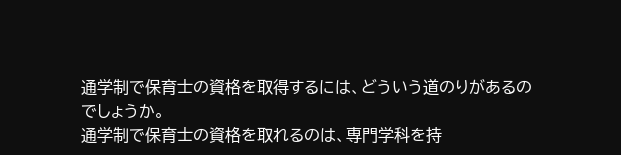通学制で保育士の資格を取得するには、どういう道のりがあるのでしょうか。
通学制で保育士の資格を取れるのは、専門学科を持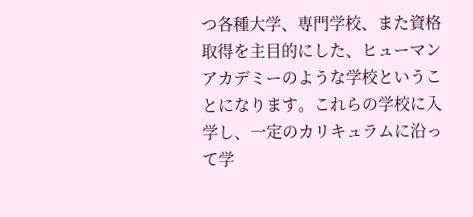つ各種大学、専門学校、また資格取得を主目的にした、ヒューマンアカデミーのような学校ということになります。これらの学校に入学し、一定のカリキュラムに沿って学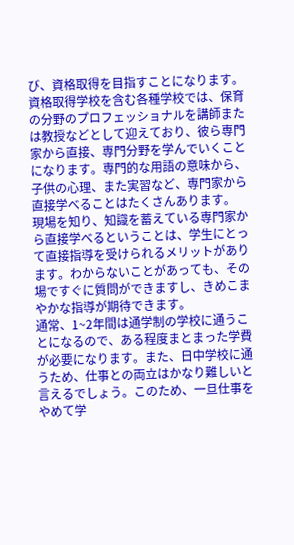び、資格取得を目指すことになります。
資格取得学校を含む各種学校では、保育の分野のプロフェッショナルを講師または教授などとして迎えており、彼ら専門家から直接、専門分野を学んでいくことになります。専門的な用語の意味から、子供の心理、また実習など、専門家から直接学べることはたくさんあります。
現場を知り、知識を蓄えている専門家から直接学べるということは、学生にとって直接指導を受けられるメリットがあります。わからないことがあっても、その場ですぐに質問ができますし、きめこまやかな指導が期待できます。
通常、1~2年間は通学制の学校に通うことになるので、ある程度まとまった学費が必要になります。また、日中学校に通うため、仕事との両立はかなり難しいと言えるでしょう。このため、一旦仕事をやめて学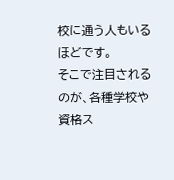校に通う人もいるほどです。
そこで注目されるのが、各種学校や資格ス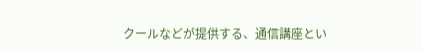クールなどが提供する、通信講座とい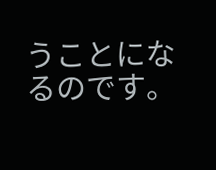うことになるのです。